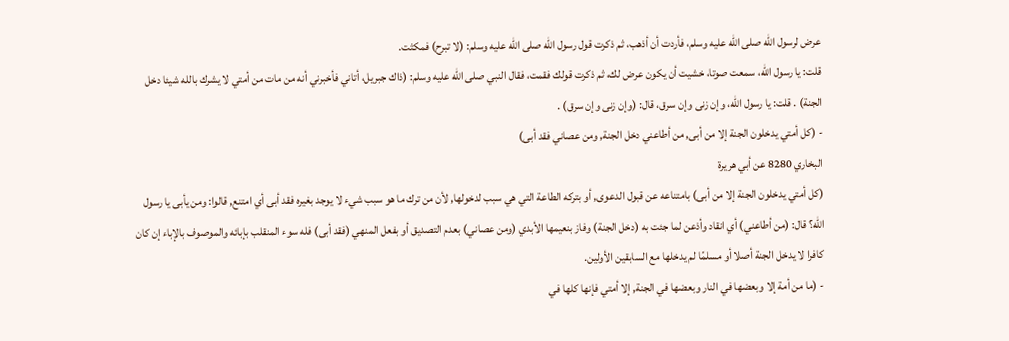عرض لرسول الله صلى الله عليه وسلم، فأردت أن أذهب، ثم ذكرت قول رسول الله صلى الله عليه وسلم: (لا تبرح) فمكثت.
قلت: يا رسول الله، سمعت صوتا، خشيت أن يكون عرض لك، ثم ذكرت قولك فقمت، فقال النبي صلى الله عليه وسلم: (ذاك جبريل، أتاني فأخبرني أنه من مات من أمتي لا يشرك بالله شيئا دخل الجنة) . قلت: يا رسول الله، وإن زنى وإن سرق، قال: (وإن زنى وإن سرق) .
- (كل أمتي يدخلون الجنة إلا من أبى, من أطاعني دخل الجنة, ومن عصاني فقد أبى)
البخاري 8280 عن أبي هريرة
(كل أمتي يدخلون الجنة إلا من أبى) بامتناعه عن قبول الدعوى, أو بتركه الطاعة التي هي سبب لدخولها, لأن من ترك ما هو سبب شيء لا يوجد بغيره فقد أبى أي امتنع, قالوا: ومن يأبى يا رسول اللّه؟ قال: (من أطاعني) أي انقاد وأذعن لما جئت به (دخل الجنة) وفاز بنعيمها الأبدي (ومن عصاني) بعدم التصديق أو بفعل المنهي (فقد أبى) فله سوء المنقلب بإبائه والموصوف بالإباء إن كان كافرا لا يدخل الجنة أصلا أو مسلمًا لم يدخلها مع السابقين الأولين.
- (ما من أمة إلا وبعضها في النار وبعضها في الجنة, إلا أمتي فإنها كلها في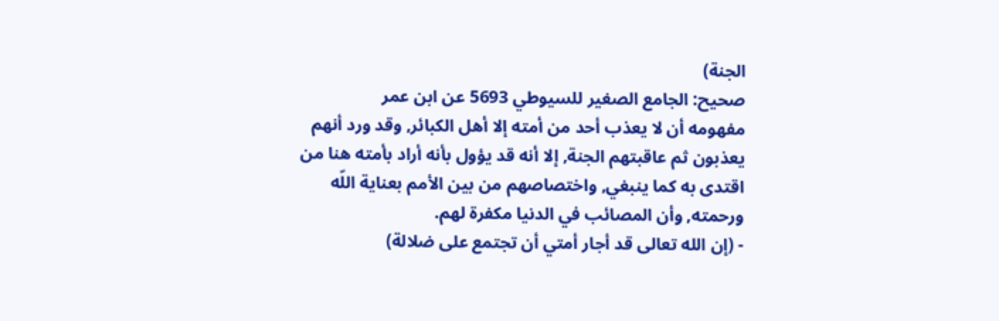الجنة)
صحيح: الجامع الصغير للسيوطي 5693 عن ابن عمر
مفهومه أن لا يعذب أحد من أمته إلا أهل الكبائر, وقد ورد أنهم يعذبون ثم عاقبتهم الجنة, إلا أنه قد يؤول بأنه أراد بأمته هنا من اقتدى به كما ينبغي, واختصاصهم من بين الأمم بعناية اللّه ورحمته, وأن المصائب في الدنيا مكفرة لهم.
- (إن الله تعالى قد أجار أمتي أن تجتمع على ضلالة)